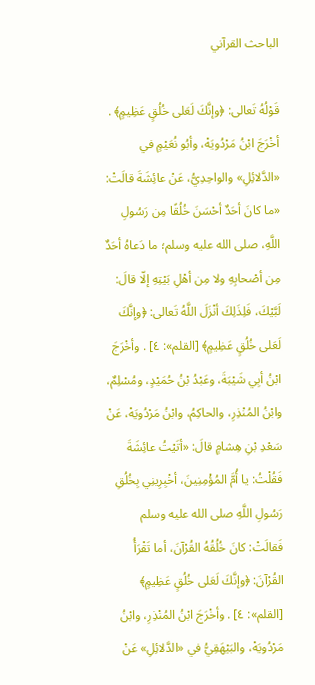الباحث القرآني

قَوْلُهُ تَعالى: ﴿وإنَّكَ لَعَلى خُلُقٍ عَظِيمٍ﴾ . أخْرَجَ ابْنُ مَرْدُويَهْ، وأبُو نُعَيْمٍ في «الدَّلائِلِ» والواحِدِيُّ، عَنْ عائِشَةَ قالَتْ: «ما كانَ أحَدٌ أحْسَنَ خُلُقًا مِن رَسُولِ اللَّهِ، صلى الله عليه وسلم؛ ما دَعاهُ أحَدٌ مِن أصْحابِهِ ولا مِن أهْلِ بَيْتِهِ إلّا قالَ: لَبَّيْكَ، فَلِذَلِكَ أنْزَلَ اللَّهُ تَعالى: ﴿وإنَّكَ لَعَلى خُلُقٍ عَظِيمٍ﴾ [القلم»: ٤] . وأخْرَجَ ابْنُ أبِي شَيْبَةَ، وعَبْدُ بْنُ حُمَيْدٍ، ومُسْلِمٌ، وابْنُ المُنْذِرِ، والحاكِمُ، وابْنُ مَرْدُويَهْ، عَنْ سَعْدِ بْنِ هِشامٍ قالَ: «أتَيْتُ عائِشَةَ فَقُلْتُ: يا أُمَّ المُؤْمِنِينَ، أخْبِرِينِي بِخُلُقِ رَسُولِ اللَّهِ صلى الله عليه وسلم فَقالَتْ: كانَ خُلُقُهُ القُرْآنَ، أما تَقْرَأُ القُرْآنَ: ﴿وإنَّكَ لَعَلى خُلُقٍ عَظِيمٍ﴾ [القلم»: ٤] . وأخْرَجَ ابْنُ المُنْذِرِ، وابْنُ مَرْدُويَهْ، والبَيْهَقِيُّ في «الدَّلائِلِ» عَنْ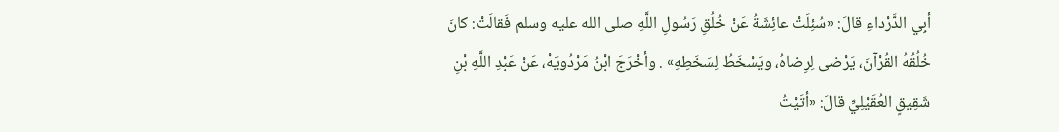أبِي الدَّرْداءِ قالَ: «سُئِلَتْ عائِشَةُ عَنْ خُلُقِ رَسُولِ اللَّهِ صلى الله عليه وسلم فَقالَتْ: كانَ خُلُقُهُ القُرْآنَ، يَرْضى لِرِضاهُ، ويَسْخَطُ لِسَخَطِهِ» . وأخْرَجَ ابْنُ مَرْدُويَهْ، عَنْ عَبْدِ اللَّهِ بْنِ شَقِيقٍ العُقَيْلِيِّ قالَ: «أتَيْتُ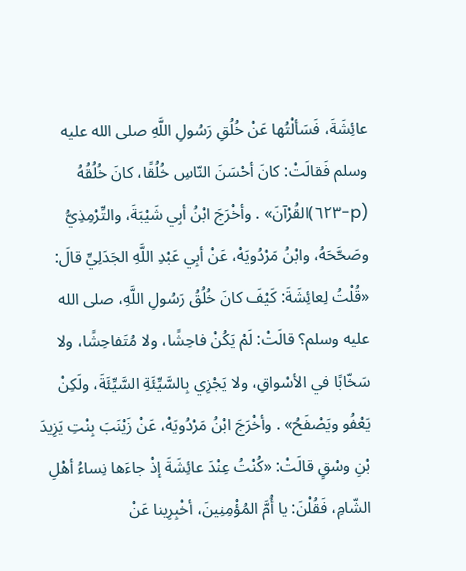عائِشَةَ، فَسَألْتُها عَنْ خُلُقِ رَسُولِ اللَّهِ صلى الله عليه وسلم فَقالَتْ: كانَ أحْسَنَ النّاسِ خُلُقًا، كانَ خُلُقُهُ (p-٦٢٣)القُرْآنَ» . وأخْرَجَ ابْنُ أبِي شَيْبَةَ، والتِّرْمِذِيُّ وصَحَّحَهُ، وابْنُ مَرْدُويَهْ، عَنْ أبِي عَبْدِ اللَّهِ الجَدَلِيِّ قالَ: «قُلْتُ لِعائِشَةَ: كَيْفَ كانَ خُلُقُ رَسُولِ اللَّهِ، صلى الله عليه وسلم؟ قالَتْ: لَمْ يَكُنْ فاحِشًا، ولا مُتَفاحِشًا، ولا سَخّابًا في الأسْواقِ، ولا يَجْزِي بِالسَّيِّئَةِ السَّيِّئَةَ، ولَكِنْ يَعْفُو ويَصْفَحُ» . وأخْرَجَ ابْنُ مَرْدُويَهْ، عَنْ زَيْنَبَ بِنْتِ يَزِيدَ بْنِ وسْقٍ قالَتْ: «كُنْتُ عِنْدَ عائِشَةَ إذْ جاءَها نِساءُ أهْلِ الشّامِ، فَقُلْنَ: يا أُمَّ المُؤْمِنِينَ، أخْبِرِينا عَنْ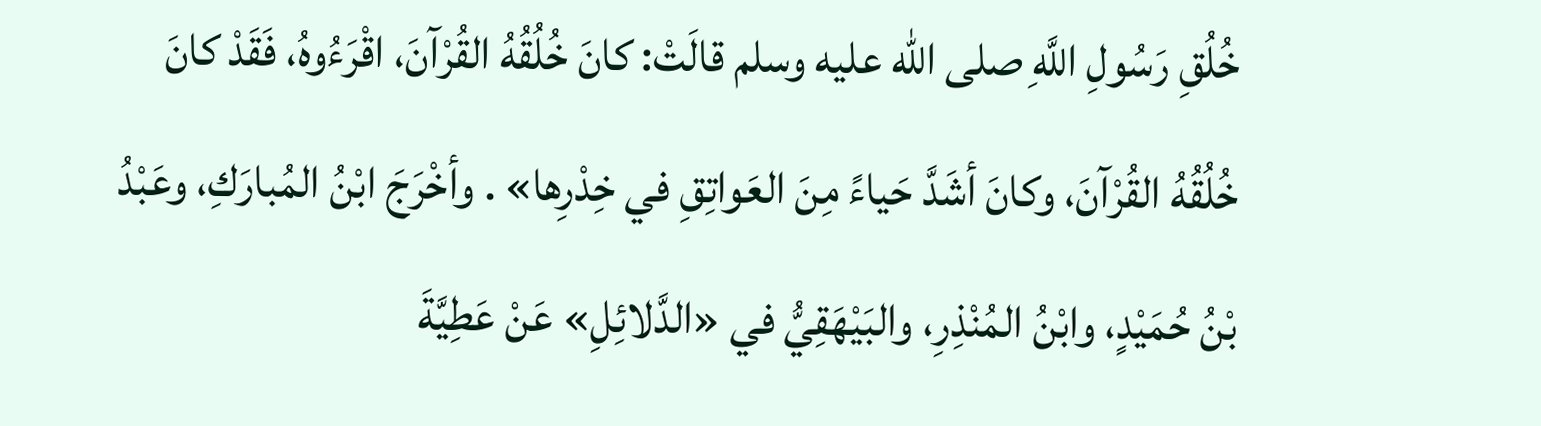خُلُقِ رَسُولِ اللَّهِ صلى الله عليه وسلم قالَتْ: كانَ خُلُقُهُ القُرْآنَ، اقْرَءُوهُ، فَقَدْ كانَ خُلُقُهُ القُرْآنَ، وكانَ أشَدَّ حَياءً مِنَ العَواتِقِ في خِدْرِها» . وأخْرَجَ ابْنُ المُبارَكِ، وعَبْدُ بْنُ حُمَيْدٍ، وابْنُ المُنْذِرِ، والبَيْهَقِيُّ في «الدَّلائِلِ» عَنْ عَطِيَّةَ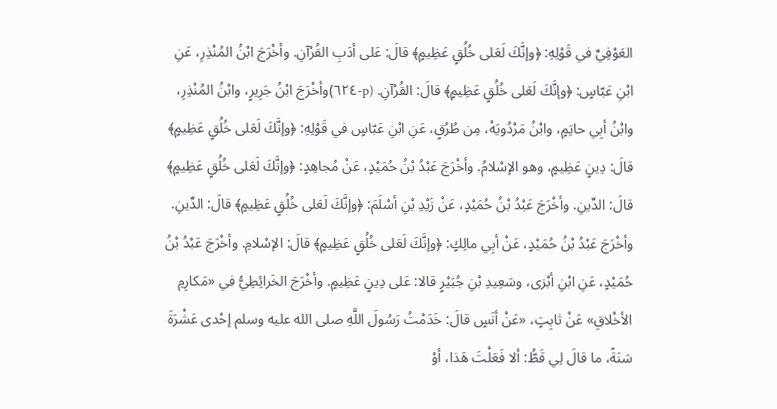العَوْفِيِّ في قَوْلِهِ: ﴿وإنَّكَ لَعَلى خُلُقٍ عَظِيمٍ﴾ قالَ: عَلى أدَبِ القُرْآنِ. وأخْرَجَ ابْنُ المُنْذِرِ، عَنِ ابْنِ عَبّاسٍ: ﴿وإنَّكَ لَعَلى خُلُقٍ عَظِيمٍ﴾ قالَ: القُرْآنِ. (p-٦٢٤)وأخْرَجَ ابْنُ جَرِيرٍ، وابْنُ المُنْذِرِ، وابْنُ أبِي حاتِمٍ، وابْنُ مَرْدُويَهْ، مِن طُرُقٍ، عَنِ ابْنِ عَبّاسٍ في قَوْلِهِ: ﴿وإنَّكَ لَعَلى خُلُقٍ عَظِيمٍ﴾ قالَ: دِينٍ عَظِيمٍ، وهو الإسْلامُ. وأخْرَجَ عَبْدُ بْنُ حُمَيْدٍ، عَنْ مُجاهِدٍ: ﴿وإنَّكَ لَعَلى خُلُقٍ عَظِيمٍ﴾ قالَ: الدِّينِ. وأخْرَجَ عَبْدُ بْنُ حُمَيْدٍ، عَنْ زَيْدِ بْنِ أسْلَمَ: ﴿وإنَّكَ لَعَلى خُلُقٍ عَظِيمٍ﴾ قالَ: الدِّينِ. وأخْرَجَ عَبْدُ بْنُ حُمَيْدٍ، عَنْ أبِي مالِكٍ: ﴿وإنَّكَ لَعَلى خُلُقٍ عَظِيمٍ﴾ قالَ: الإسْلامِ. وأخْرَجَ عَبْدُ بْنُ حُمَيْدٍ، عَنِ ابْنِ أبْزى، وسَعِيدِ بْنِ جُبَيْرٍ قالا: عَلى دِينٍ عَظِيمٍ. وأخْرَجَ الخَرائِطِيُّ في «مَكارِمِ الأخْلاقِ» عَنْ ثابِتٍ، «عَنْ أنَسٍ قالَ: خَدَمْتُ رَسُولَ اللَّهِ صلى الله عليه وسلم إحْدى عَشْرَةَ سَنَةً، ما قالَ لِي قَطُّ: ألا فَعَلْتَ هَذا، أوْ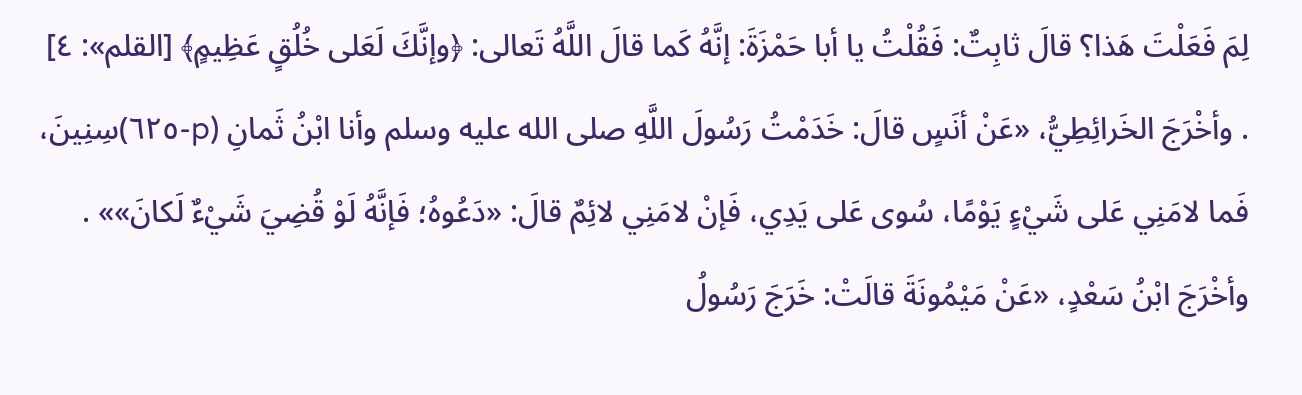لِمَ فَعَلْتَ هَذا؟ قالَ ثابِتٌ: فَقُلْتُ يا أبا حَمْزَةَ: إنَّهُ كَما قالَ اللَّهُ تَعالى: ﴿وإنَّكَ لَعَلى خُلُقٍ عَظِيمٍ﴾ [القلم»: ٤] . وأخْرَجَ الخَرائِطِيُّ، «عَنْ أنَسٍ قالَ: خَدَمْتُ رَسُولَ اللَّهِ صلى الله عليه وسلم وأنا ابْنُ ثَمانِ (p-٦٢٥)سِنِينَ، فَما لامَنِي عَلى شَيْءٍ يَوْمًا، سُوى عَلى يَدِي، فَإنْ لامَنِي لائِمٌ قالَ: «دَعُوهُ؛ فَإنَّهُ لَوْ قُضِيَ شَيْءٌ لَكانَ»» . وأخْرَجَ ابْنُ سَعْدٍ، «عَنْ مَيْمُونَةَ قالَتْ: خَرَجَ رَسُولُ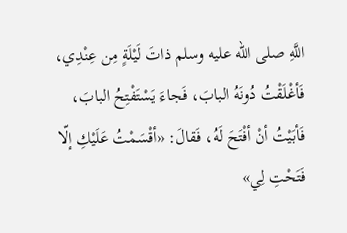اللَّهِ صلى الله عليه وسلم ذاتَ لَيْلَةٍ مِن عِنْدِي، فَأغْلَقْتُ دُونَهُ البابَ، فَجاءَ يَسْتَفْتِحُ البابَ، فَأبَيْتُ أنْ أفْتَحَ لَهُ، فَقالَ: «أقْسَمْتُ عَلَيْكِ إلّا فَتَحْتِ لِي»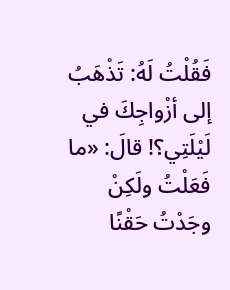فَقُلْتُ لَهُ: تَذْهَبُ إلى أزْواجِكَ في لَيْلَتِي؟! قالَ: «ما فَعَلْتُ ولَكِنْ وجَدْتُ حَقْنًا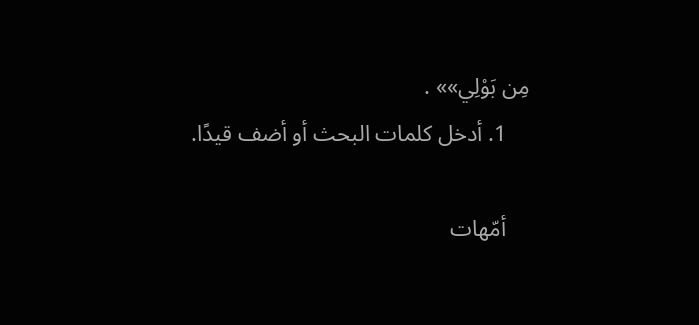مِن بَوْلِي»» .
    1. أدخل كلمات البحث أو أضف قيدًا.

    أمّهات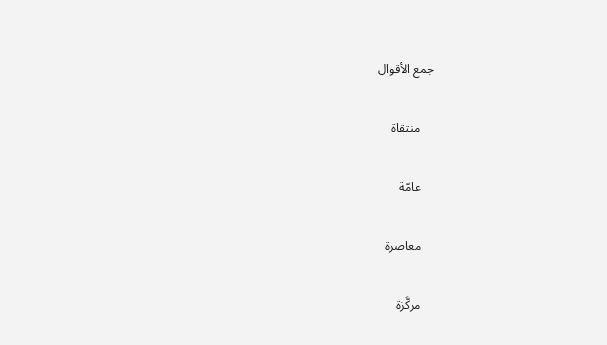جمع الأقوال

    منتقاة

    عامّة

    معاصرة

    مركَّزة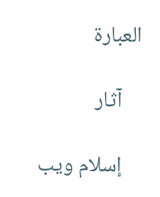العبارة

    آثار

    إسلام ويب